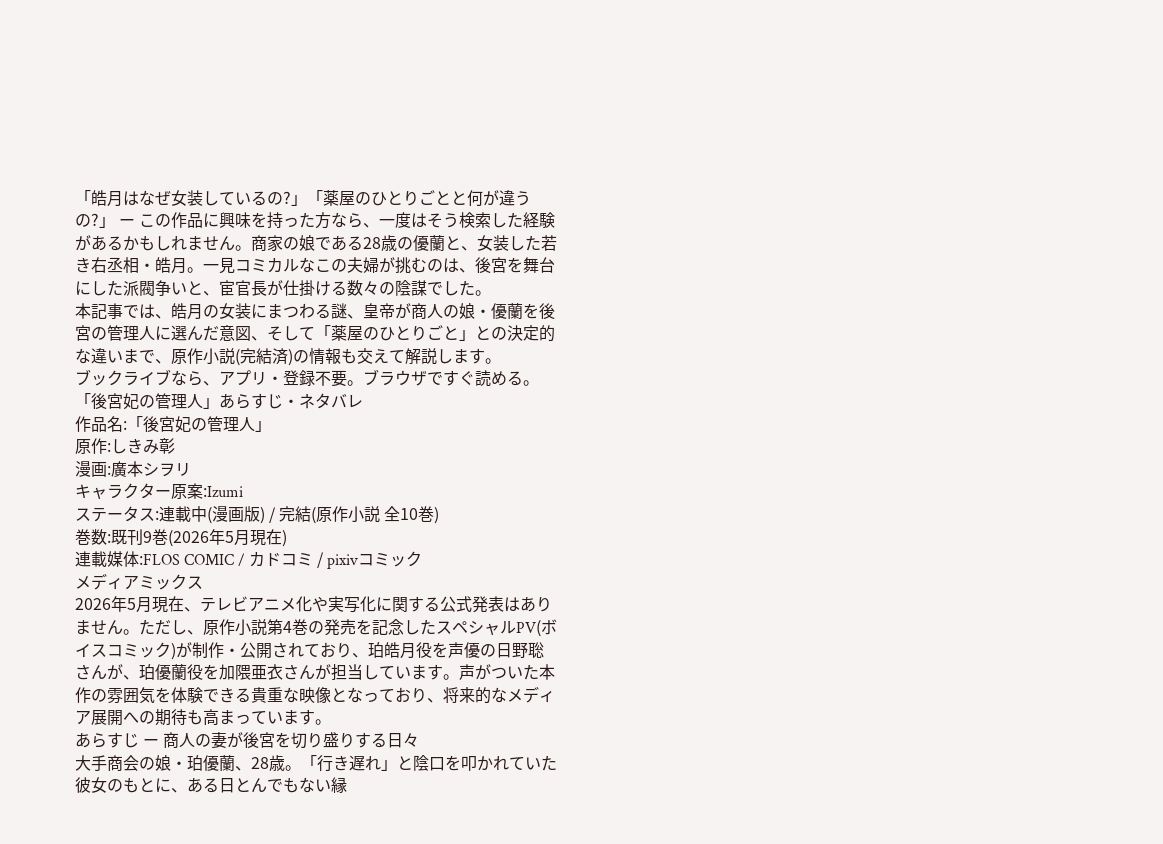「皓月はなぜ女装しているの?」「薬屋のひとりごとと何が違うの?」 ー この作品に興味を持った方なら、一度はそう検索した経験があるかもしれません。商家の娘である28歳の優蘭と、女装した若き右丞相・皓月。一見コミカルなこの夫婦が挑むのは、後宮を舞台にした派閥争いと、宦官長が仕掛ける数々の陰謀でした。
本記事では、皓月の女装にまつわる謎、皇帝が商人の娘・優蘭を後宮の管理人に選んだ意図、そして「薬屋のひとりごと」との決定的な違いまで、原作小説(完結済)の情報も交えて解説します。
ブックライブなら、アプリ・登録不要。ブラウザですぐ読める。
「後宮妃の管理人」あらすじ・ネタバレ
作品名:「後宮妃の管理人」
原作:しきみ彰
漫画:廣本シヲリ
キャラクター原案:Izumi
ステータス:連載中(漫画版) / 完結(原作小説 全10巻)
巻数:既刊9巻(2026年5月現在)
連載媒体:FLOS COMIC / カドコミ / pixivコミック
メディアミックス
2026年5月現在、テレビアニメ化や実写化に関する公式発表はありません。ただし、原作小説第4巻の発売を記念したスペシャルPV(ボイスコミック)が制作・公開されており、珀皓月役を声優の日野聡さんが、珀優蘭役を加隈亜衣さんが担当しています。声がついた本作の雰囲気を体験できる貴重な映像となっており、将来的なメディア展開への期待も高まっています。
あらすじ ー 商人の妻が後宮を切り盛りする日々
大手商会の娘・珀優蘭、28歳。「行き遅れ」と陰口を叩かれていた彼女のもとに、ある日とんでもない縁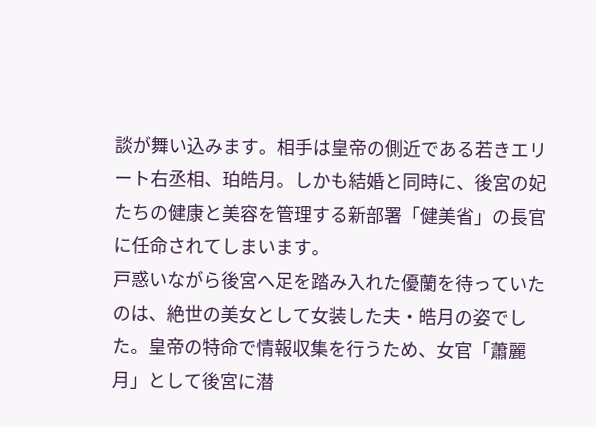談が舞い込みます。相手は皇帝の側近である若きエリート右丞相、珀皓月。しかも結婚と同時に、後宮の妃たちの健康と美容を管理する新部署「健美省」の長官に任命されてしまいます。
戸惑いながら後宮へ足を踏み入れた優蘭を待っていたのは、絶世の美女として女装した夫・皓月の姿でした。皇帝の特命で情報収集を行うため、女官「蕭麗月」として後宮に潜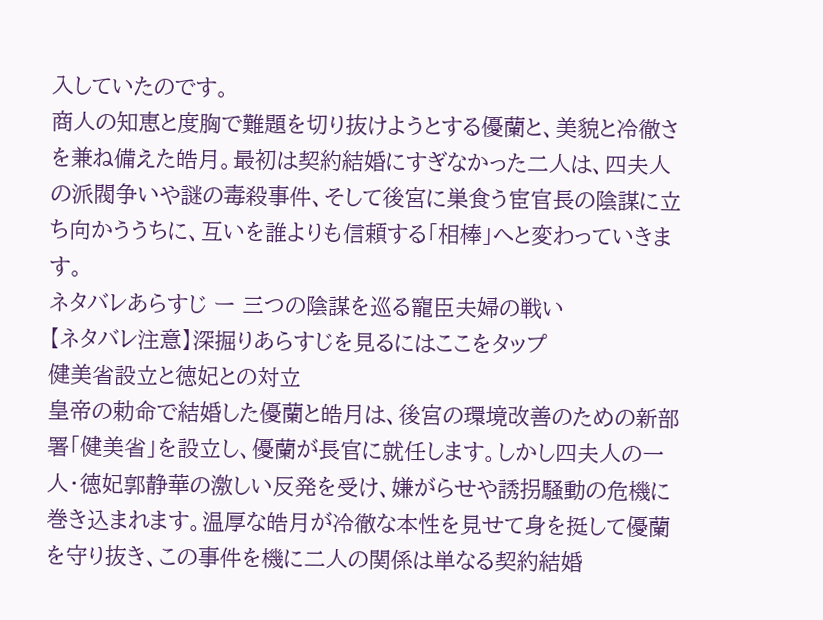入していたのです。
商人の知恵と度胸で難題を切り抜けようとする優蘭と、美貌と冷徹さを兼ね備えた皓月。最初は契約結婚にすぎなかった二人は、四夫人の派閥争いや謎の毒殺事件、そして後宮に巣食う宦官長の陰謀に立ち向かううちに、互いを誰よりも信頼する「相棒」へと変わっていきます。
ネタバレあらすじ ー 三つの陰謀を巡る寵臣夫婦の戦い
【ネタバレ注意】深掘りあらすじを見るにはここをタップ
健美省設立と徳妃との対立
皇帝の勅命で結婚した優蘭と皓月は、後宮の環境改善のための新部署「健美省」を設立し、優蘭が長官に就任します。しかし四夫人の一人・徳妃郭静華の激しい反発を受け、嫌がらせや誘拐騒動の危機に巻き込まれます。温厚な皓月が冷徹な本性を見せて身を挺して優蘭を守り抜き、この事件を機に二人の関係は単なる契約結婚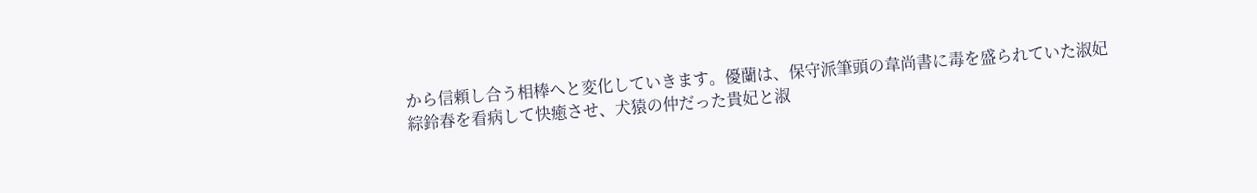から信頼し合う相棒へと変化していきます。優蘭は、保守派筆頭の韋尚書に毒を盛られていた淑妃綜鈴春を看病して快癒させ、犬猿の仲だった貴妃と淑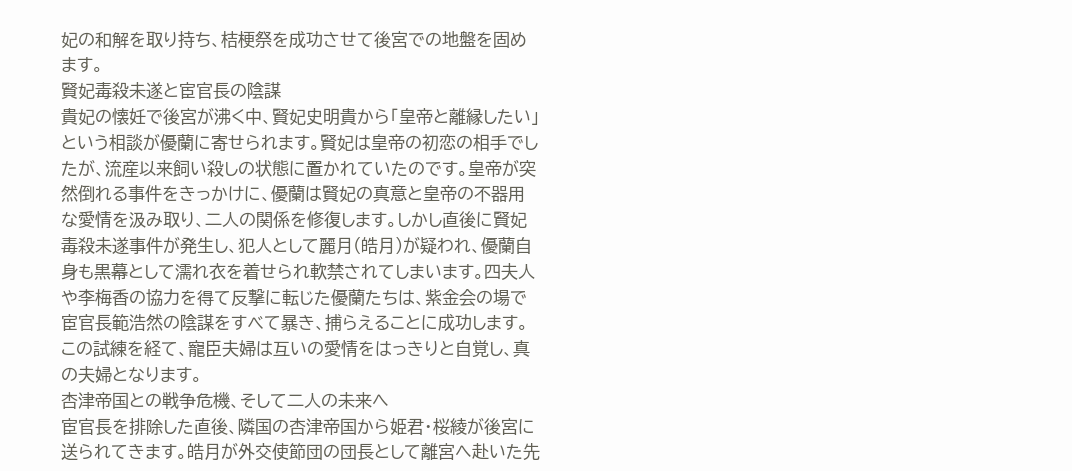妃の和解を取り持ち、桔梗祭を成功させて後宮での地盤を固めます。
賢妃毒殺未遂と宦官長の陰謀
貴妃の懐妊で後宮が沸く中、賢妃史明貴から「皇帝と離縁したい」という相談が優蘭に寄せられます。賢妃は皇帝の初恋の相手でしたが、流産以来飼い殺しの状態に置かれていたのです。皇帝が突然倒れる事件をきっかけに、優蘭は賢妃の真意と皇帝の不器用な愛情を汲み取り、二人の関係を修復します。しかし直後に賢妃毒殺未遂事件が発生し、犯人として麗月(皓月)が疑われ、優蘭自身も黒幕として濡れ衣を着せられ軟禁されてしまいます。四夫人や李梅香の協力を得て反撃に転じた優蘭たちは、紫金会の場で宦官長範浩然の陰謀をすべて暴き、捕らえることに成功します。この試練を経て、寵臣夫婦は互いの愛情をはっきりと自覚し、真の夫婦となります。
杏津帝国との戦争危機、そして二人の未来へ
宦官長を排除した直後、隣国の杏津帝国から姫君・桜綾が後宮に送られてきます。皓月が外交使節団の団長として離宮へ赴いた先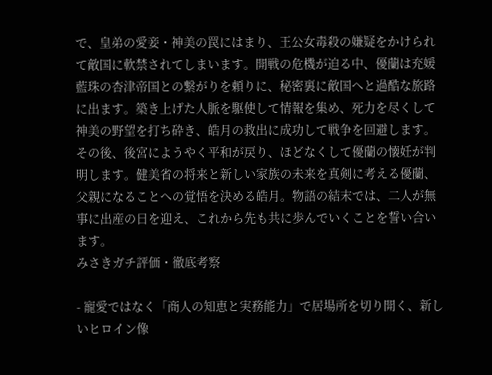で、皇弟の愛妾・神美の罠にはまり、王公女毒殺の嫌疑をかけられて敵国に軟禁されてしまいます。開戦の危機が迫る中、優蘭は充媛藍珠の杏津帝国との繋がりを頼りに、秘密裏に敵国へと過酷な旅路に出ます。築き上げた人脈を駆使して情報を集め、死力を尽くして神美の野望を打ち砕き、皓月の救出に成功して戦争を回避します。その後、後宮にようやく平和が戻り、ほどなくして優蘭の懐妊が判明します。健美省の将来と新しい家族の未来を真剣に考える優蘭、父親になることへの覚悟を決める皓月。物語の結末では、二人が無事に出産の日を迎え、これから先も共に歩んでいくことを誓い合います。
みさきガチ評価・徹底考察

- 寵愛ではなく「商人の知恵と実務能力」で居場所を切り開く、新しいヒロイン像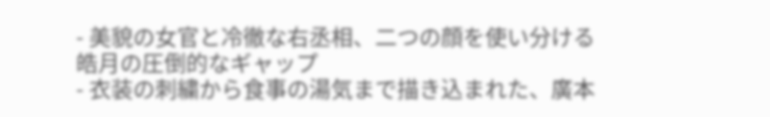- 美貌の女官と冷徹な右丞相、二つの顔を使い分ける皓月の圧倒的なギャップ
- 衣装の刺繍から食事の湯気まで描き込まれた、廣本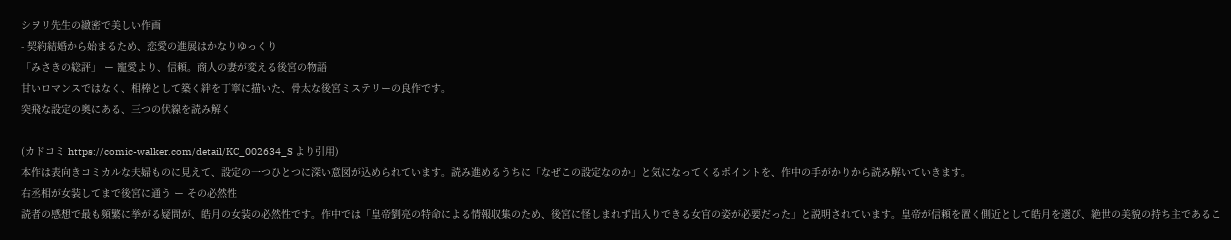シヲリ先生の緻密で美しい作画
- 契約結婚から始まるため、恋愛の進展はかなりゆっくり
「みさきの総評」 ー 寵愛より、信頼。商人の妻が変える後宮の物語
甘いロマンスではなく、相棒として築く絆を丁寧に描いた、骨太な後宮ミステリーの良作です。
突飛な設定の奥にある、三つの伏線を読み解く

(カドコミ https://comic-walker.com/detail/KC_002634_S より引用)
本作は表向きコミカルな夫婦ものに見えて、設定の一つひとつに深い意図が込められています。読み進めるうちに「なぜこの設定なのか」と気になってくるポイントを、作中の手がかりから読み解いていきます。
右丞相が女装してまで後宮に通う ー その必然性
読者の感想で最も頻繁に挙がる疑問が、皓月の女装の必然性です。作中では「皇帝劉亮の特命による情報収集のため、後宮に怪しまれず出入りできる女官の姿が必要だった」と説明されています。皇帝が信頼を置く側近として皓月を選び、絶世の美貌の持ち主であるこ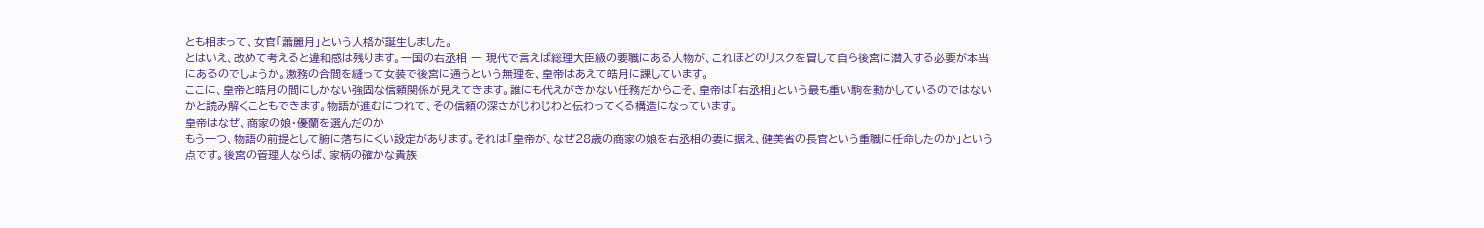とも相まって、女官「蕭麗月」という人格が誕生しました。
とはいえ、改めて考えると違和感は残ります。一国の右丞相 ー 現代で言えば総理大臣級の要職にある人物が、これほどのリスクを冒して自ら後宮に潜入する必要が本当にあるのでしょうか。激務の合間を縫って女装で後宮に通うという無理を、皇帝はあえて皓月に課しています。
ここに、皇帝と皓月の間にしかない強固な信頼関係が見えてきます。誰にも代えがきかない任務だからこそ、皇帝は「右丞相」という最も重い駒を動かしているのではないかと読み解くこともできます。物語が進むにつれて、その信頼の深さがじわじわと伝わってくる構造になっています。
皇帝はなぜ、商家の娘・優蘭を選んだのか
もう一つ、物語の前提として腑に落ちにくい設定があります。それは「皇帝が、なぜ28歳の商家の娘を右丞相の妻に据え、健美省の長官という重職に任命したのか」という点です。後宮の管理人ならば、家柄の確かな貴族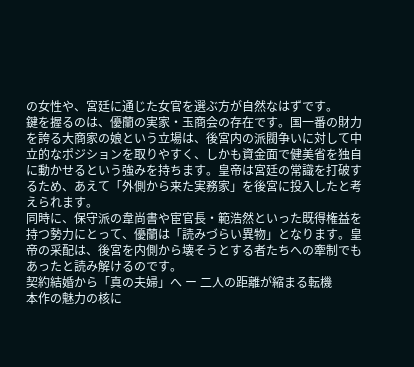の女性や、宮廷に通じた女官を選ぶ方が自然なはずです。
鍵を握るのは、優蘭の実家・玉商会の存在です。国一番の財力を誇る大商家の娘という立場は、後宮内の派閥争いに対して中立的なポジションを取りやすく、しかも資金面で健美省を独自に動かせるという強みを持ちます。皇帝は宮廷の常識を打破するため、あえて「外側から来た実務家」を後宮に投入したと考えられます。
同時に、保守派の韋尚書や宦官長・範浩然といった既得権益を持つ勢力にとって、優蘭は「読みづらい異物」となります。皇帝の采配は、後宮を内側から壊そうとする者たちへの牽制でもあったと読み解けるのです。
契約結婚から「真の夫婦」へ ー 二人の距離が縮まる転機
本作の魅力の核に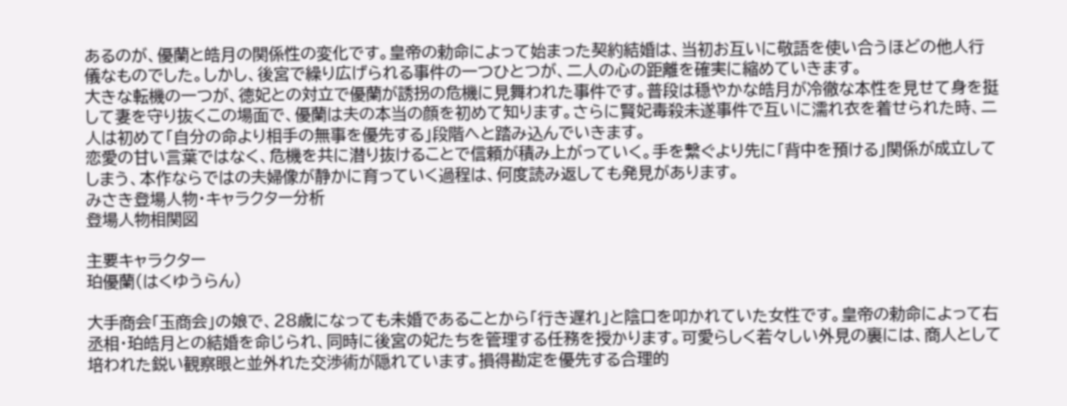あるのが、優蘭と皓月の関係性の変化です。皇帝の勅命によって始まった契約結婚は、当初お互いに敬語を使い合うほどの他人行儀なものでした。しかし、後宮で繰り広げられる事件の一つひとつが、二人の心の距離を確実に縮めていきます。
大きな転機の一つが、徳妃との対立で優蘭が誘拐の危機に見舞われた事件です。普段は穏やかな皓月が冷徹な本性を見せて身を挺して妻を守り抜くこの場面で、優蘭は夫の本当の顔を初めて知ります。さらに賢妃毒殺未遂事件で互いに濡れ衣を着せられた時、二人は初めて「自分の命より相手の無事を優先する」段階へと踏み込んでいきます。
恋愛の甘い言葉ではなく、危機を共に潜り抜けることで信頼が積み上がっていく。手を繋ぐより先に「背中を預ける」関係が成立してしまう、本作ならではの夫婦像が静かに育っていく過程は、何度読み返しても発見があります。
みさき登場人物・キャラクター分析
登場人物相関図

主要キャラクター
珀優蘭(はくゆうらん)

大手商会「玉商会」の娘で、28歳になっても未婚であることから「行き遅れ」と陰口を叩かれていた女性です。皇帝の勅命によって右丞相・珀皓月との結婚を命じられ、同時に後宮の妃たちを管理する任務を授かります。可愛らしく若々しい外見の裏には、商人として培われた鋭い観察眼と並外れた交渉術が隠れています。損得勘定を優先する合理的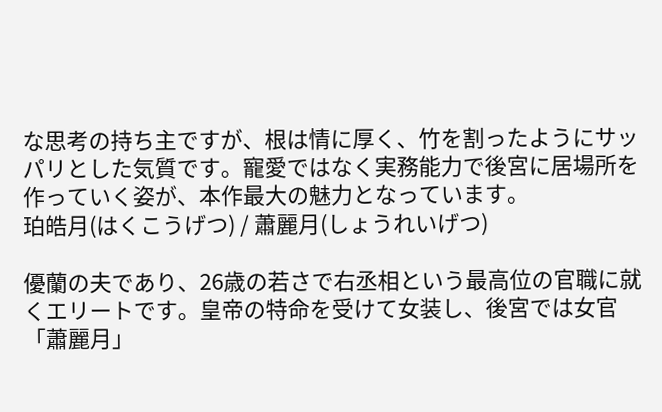な思考の持ち主ですが、根は情に厚く、竹を割ったようにサッパリとした気質です。寵愛ではなく実務能力で後宮に居場所を作っていく姿が、本作最大の魅力となっています。
珀皓月(はくこうげつ) / 蕭麗月(しょうれいげつ)

優蘭の夫であり、26歳の若さで右丞相という最高位の官職に就くエリートです。皇帝の特命を受けて女装し、後宮では女官「蕭麗月」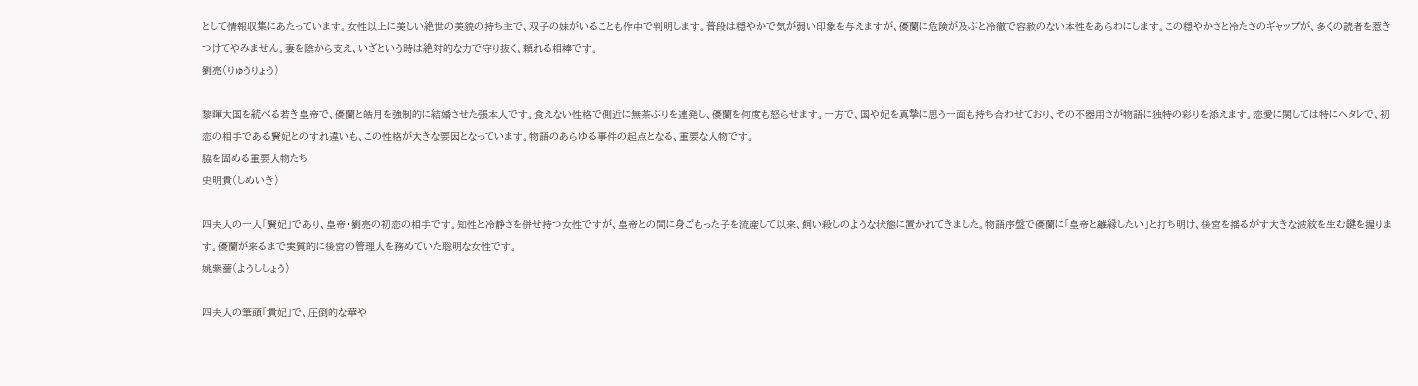として情報収集にあたっています。女性以上に美しい絶世の美貌の持ち主で、双子の妹がいることも作中で判明します。普段は穏やかで気が弱い印象を与えますが、優蘭に危険が及ぶと冷徹で容赦のない本性をあらわにします。この穏やかさと冷たさのギャップが、多くの読者を惹きつけてやみません。妻を陰から支え、いざという時は絶対的な力で守り抜く、頼れる相棒です。
劉亮(りゅうりょう)

黎暉大国を統べる若き皇帝で、優蘭と皓月を強制的に結婚させた張本人です。食えない性格で側近に無茶ぶりを連発し、優蘭を何度も怒らせます。一方で、国や妃を真摯に思う一面も持ち合わせており、その不器用さが物語に独特の彩りを添えます。恋愛に関しては特にヘタレで、初恋の相手である賢妃とのすれ違いも、この性格が大きな要因となっています。物語のあらゆる事件の起点となる、重要な人物です。
脇を固める重要人物たち
史明貴(しめいき)

四夫人の一人「賢妃」であり、皇帝・劉亮の初恋の相手です。知性と冷静さを併せ持つ女性ですが、皇帝との間に身ごもった子を流産して以来、飼い殺しのような状態に置かれてきました。物語序盤で優蘭に「皇帝と離縁したい」と打ち明け、後宮を揺るがす大きな波紋を生む鍵を握ります。優蘭が来るまで実質的に後宮の管理人を務めていた聡明な女性です。
姚紫薔(ようししょう)

四夫人の筆頭「貴妃」で、圧倒的な華や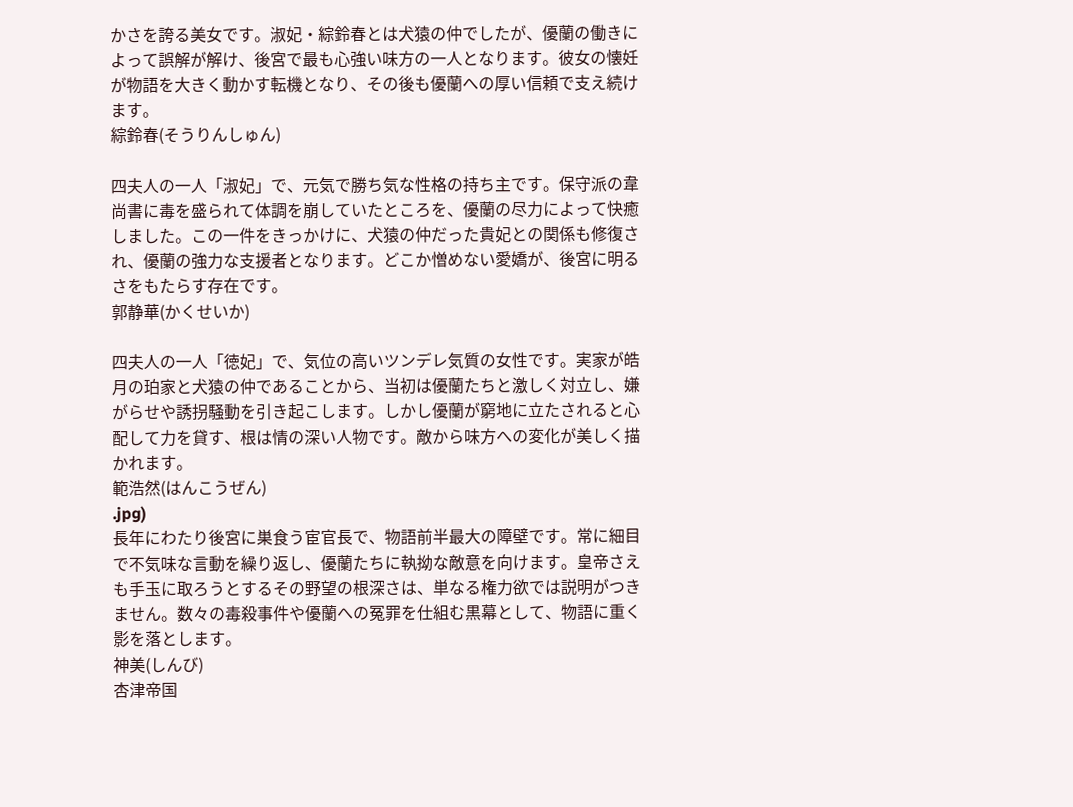かさを誇る美女です。淑妃・綜鈴春とは犬猿の仲でしたが、優蘭の働きによって誤解が解け、後宮で最も心強い味方の一人となります。彼女の懐妊が物語を大きく動かす転機となり、その後も優蘭への厚い信頼で支え続けます。
綜鈴春(そうりんしゅん)

四夫人の一人「淑妃」で、元気で勝ち気な性格の持ち主です。保守派の韋尚書に毒を盛られて体調を崩していたところを、優蘭の尽力によって快癒しました。この一件をきっかけに、犬猿の仲だった貴妃との関係も修復され、優蘭の強力な支援者となります。どこか憎めない愛嬌が、後宮に明るさをもたらす存在です。
郭静華(かくせいか)

四夫人の一人「徳妃」で、気位の高いツンデレ気質の女性です。実家が皓月の珀家と犬猿の仲であることから、当初は優蘭たちと激しく対立し、嫌がらせや誘拐騒動を引き起こします。しかし優蘭が窮地に立たされると心配して力を貸す、根は情の深い人物です。敵から味方への変化が美しく描かれます。
範浩然(はんこうぜん)
.jpg)
長年にわたり後宮に巣食う宦官長で、物語前半最大の障壁です。常に細目で不気味な言動を繰り返し、優蘭たちに執拗な敵意を向けます。皇帝さえも手玉に取ろうとするその野望の根深さは、単なる権力欲では説明がつきません。数々の毒殺事件や優蘭への冤罪を仕組む黒幕として、物語に重く影を落とします。
神美(しんび)
杏津帝国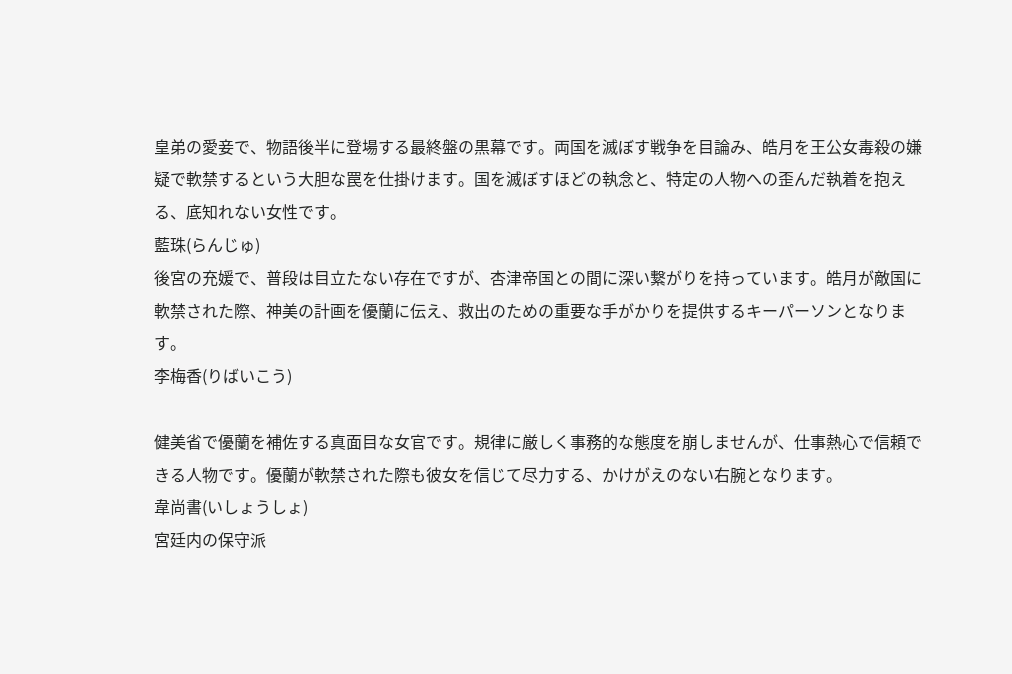皇弟の愛妾で、物語後半に登場する最終盤の黒幕です。両国を滅ぼす戦争を目論み、皓月を王公女毒殺の嫌疑で軟禁するという大胆な罠を仕掛けます。国を滅ぼすほどの執念と、特定の人物への歪んだ執着を抱える、底知れない女性です。
藍珠(らんじゅ)
後宮の充媛で、普段は目立たない存在ですが、杏津帝国との間に深い繋がりを持っています。皓月が敵国に軟禁された際、神美の計画を優蘭に伝え、救出のための重要な手がかりを提供するキーパーソンとなります。
李梅香(りばいこう)

健美省で優蘭を補佐する真面目な女官です。規律に厳しく事務的な態度を崩しませんが、仕事熱心で信頼できる人物です。優蘭が軟禁された際も彼女を信じて尽力する、かけがえのない右腕となります。
韋尚書(いしょうしょ)
宮廷内の保守派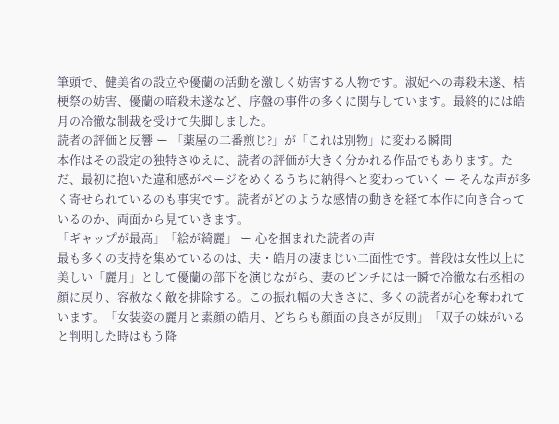筆頭で、健美省の設立や優蘭の活動を激しく妨害する人物です。淑妃への毒殺未遂、桔梗祭の妨害、優蘭の暗殺未遂など、序盤の事件の多くに関与しています。最終的には皓月の冷徹な制裁を受けて失脚しました。
読者の評価と反響 ー 「薬屋の二番煎じ?」が「これは別物」に変わる瞬間
本作はその設定の独特さゆえに、読者の評価が大きく分かれる作品でもあります。ただ、最初に抱いた違和感がページをめくるうちに納得へと変わっていく ー そんな声が多く寄せられているのも事実です。読者がどのような感情の動きを経て本作に向き合っているのか、両面から見ていきます。
「ギャップが最高」「絵が綺麗」 ー 心を掴まれた読者の声
最も多くの支持を集めているのは、夫・皓月の凄まじい二面性です。普段は女性以上に美しい「麗月」として優蘭の部下を演じながら、妻のピンチには一瞬で冷徹な右丞相の顔に戻り、容赦なく敵を排除する。この振れ幅の大きさに、多くの読者が心を奪われています。「女装姿の麗月と素顔の皓月、どちらも顔面の良さが反則」「双子の妹がいると判明した時はもう降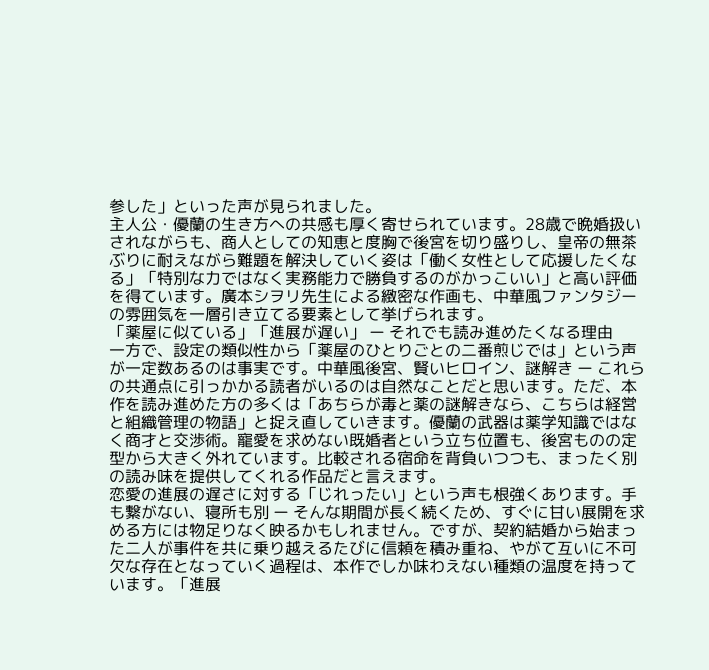参した」といった声が見られました。
主人公・優蘭の生き方への共感も厚く寄せられています。28歳で晩婚扱いされながらも、商人としての知恵と度胸で後宮を切り盛りし、皇帝の無茶ぶりに耐えながら難題を解決していく姿は「働く女性として応援したくなる」「特別な力ではなく実務能力で勝負するのがかっこいい」と高い評価を得ています。廣本シヲリ先生による緻密な作画も、中華風ファンタジーの雰囲気を一層引き立てる要素として挙げられます。
「薬屋に似ている」「進展が遅い」 ー それでも読み進めたくなる理由
一方で、設定の類似性から「薬屋のひとりごとの二番煎じでは」という声が一定数あるのは事実です。中華風後宮、賢いヒロイン、謎解き ー これらの共通点に引っかかる読者がいるのは自然なことだと思います。ただ、本作を読み進めた方の多くは「あちらが毒と薬の謎解きなら、こちらは経営と組織管理の物語」と捉え直していきます。優蘭の武器は薬学知識ではなく商才と交渉術。寵愛を求めない既婚者という立ち位置も、後宮ものの定型から大きく外れています。比較される宿命を背負いつつも、まったく別の読み味を提供してくれる作品だと言えます。
恋愛の進展の遅さに対する「じれったい」という声も根強くあります。手も繋がない、寝所も別 ー そんな期間が長く続くため、すぐに甘い展開を求める方には物足りなく映るかもしれません。ですが、契約結婚から始まった二人が事件を共に乗り越えるたびに信頼を積み重ね、やがて互いに不可欠な存在となっていく過程は、本作でしか味わえない種類の温度を持っています。「進展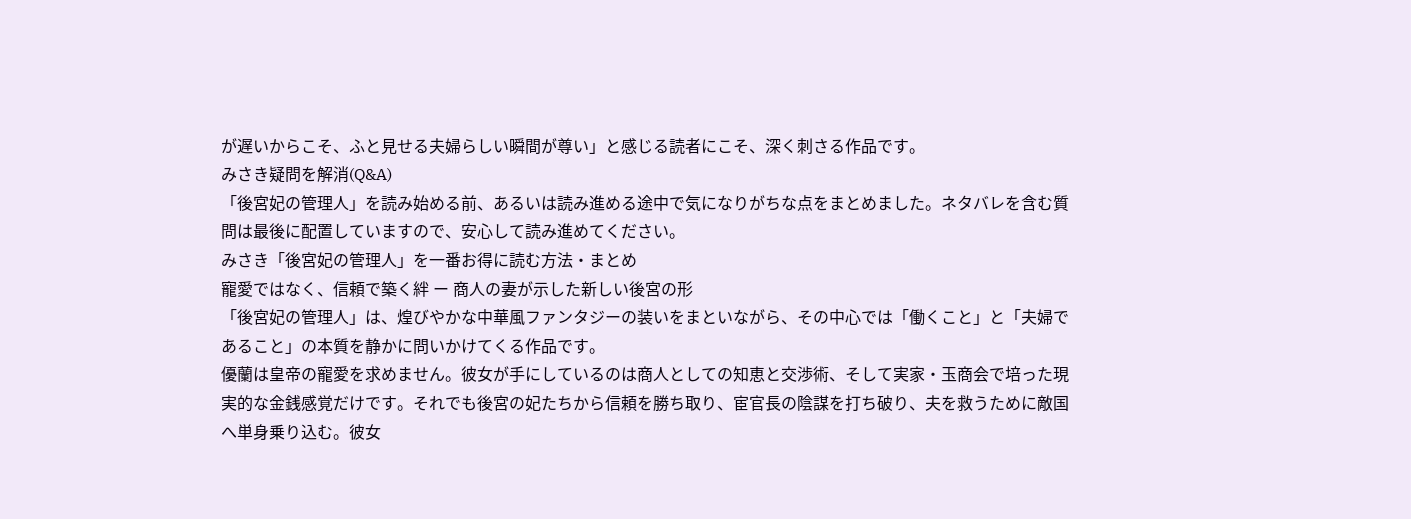が遅いからこそ、ふと見せる夫婦らしい瞬間が尊い」と感じる読者にこそ、深く刺さる作品です。
みさき疑問を解消(Q&A)
「後宮妃の管理人」を読み始める前、あるいは読み進める途中で気になりがちな点をまとめました。ネタバレを含む質問は最後に配置していますので、安心して読み進めてください。
みさき「後宮妃の管理人」を一番お得に読む方法・まとめ
寵愛ではなく、信頼で築く絆 ー 商人の妻が示した新しい後宮の形
「後宮妃の管理人」は、煌びやかな中華風ファンタジーの装いをまといながら、その中心では「働くこと」と「夫婦であること」の本質を静かに問いかけてくる作品です。
優蘭は皇帝の寵愛を求めません。彼女が手にしているのは商人としての知恵と交渉術、そして実家・玉商会で培った現実的な金銭感覚だけです。それでも後宮の妃たちから信頼を勝ち取り、宦官長の陰謀を打ち破り、夫を救うために敵国へ単身乗り込む。彼女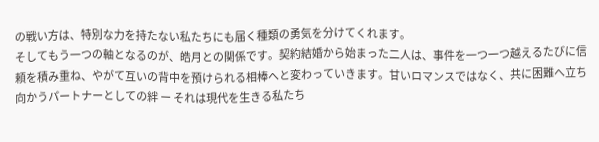の戦い方は、特別な力を持たない私たちにも届く種類の勇気を分けてくれます。
そしてもう一つの軸となるのが、皓月との関係です。契約結婚から始まった二人は、事件を一つ一つ越えるたびに信頼を積み重ね、やがて互いの背中を預けられる相棒へと変わっていきます。甘いロマンスではなく、共に困難へ立ち向かうパートナーとしての絆 ー それは現代を生きる私たち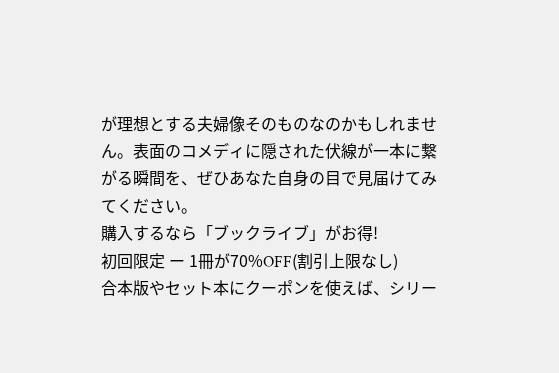が理想とする夫婦像そのものなのかもしれません。表面のコメディに隠された伏線が一本に繋がる瞬間を、ぜひあなた自身の目で見届けてみてください。
購入するなら「ブックライブ」がお得!
初回限定 ー 1冊が70%OFF(割引上限なし)
合本版やセット本にクーポンを使えば、シリー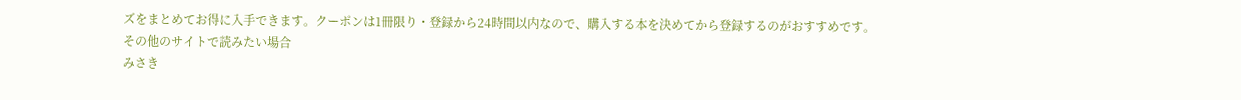ズをまとめてお得に入手できます。クーポンは1冊限り・登録から24時間以内なので、購入する本を決めてから登録するのがおすすめです。
その他のサイトで読みたい場合
みさき